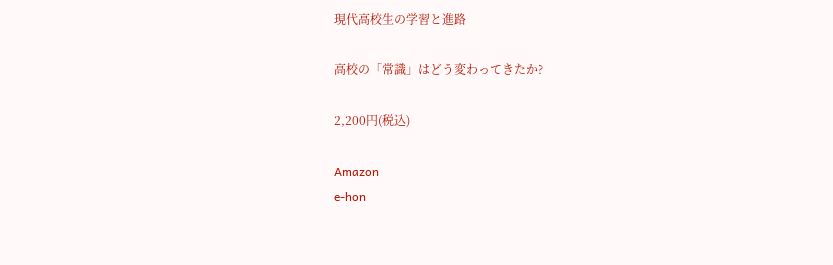現代高校生の学習と進路

高校の「常識」はどう変わってきたか?

2,200円(税込)

Amazon
e-hon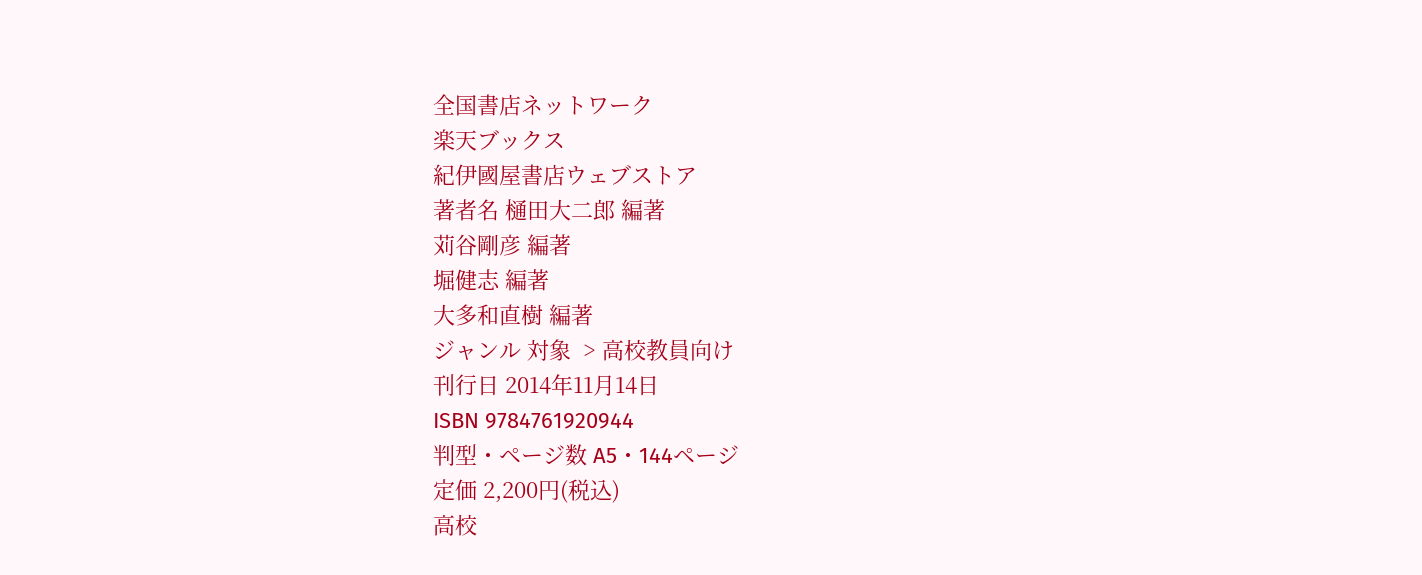全国書店ネットワーク
楽天ブックス
紀伊國屋書店ウェブストア
著者名 樋田大二郎 編著
苅谷剛彦 編著
堀健志 編著
大多和直樹 編著
ジャンル 対象  > 高校教員向け
刊行日 2014年11月14日
ISBN 9784761920944
判型・ページ数 A5・144ページ
定価 2,200円(税込)
高校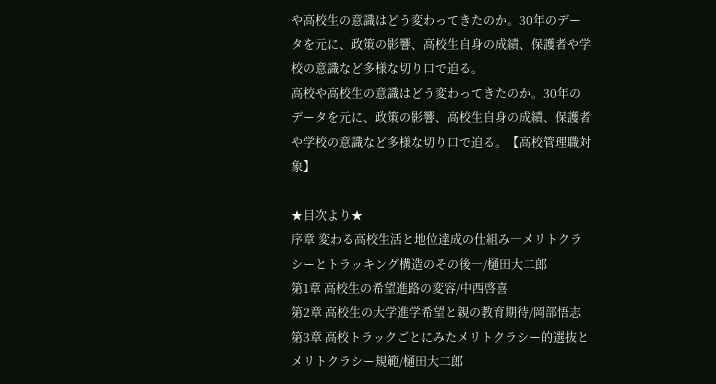や高校生の意識はどう変わってきたのか。30年のデータを元に、政策の影響、高校生自身の成績、保護者や学校の意識など多様な切り口で迫る。
高校や高校生の意識はどう変わってきたのか。30年のデータを元に、政策の影響、高校生自身の成績、保護者や学校の意識など多様な切り口で迫る。【高校管理職対象】

★目次より★
序章 変わる高校生活と地位達成の仕組み―メリトクラシーとトラッキング構造のその後―/樋田大二郎
第1章 高校生の希望進路の変容/中西啓喜
第2章 高校生の大学進学希望と親の教育期待/岡部悟志
第3章 高校トラックごとにみたメリトクラシー的選抜とメリトクラシー規範/樋田大二郎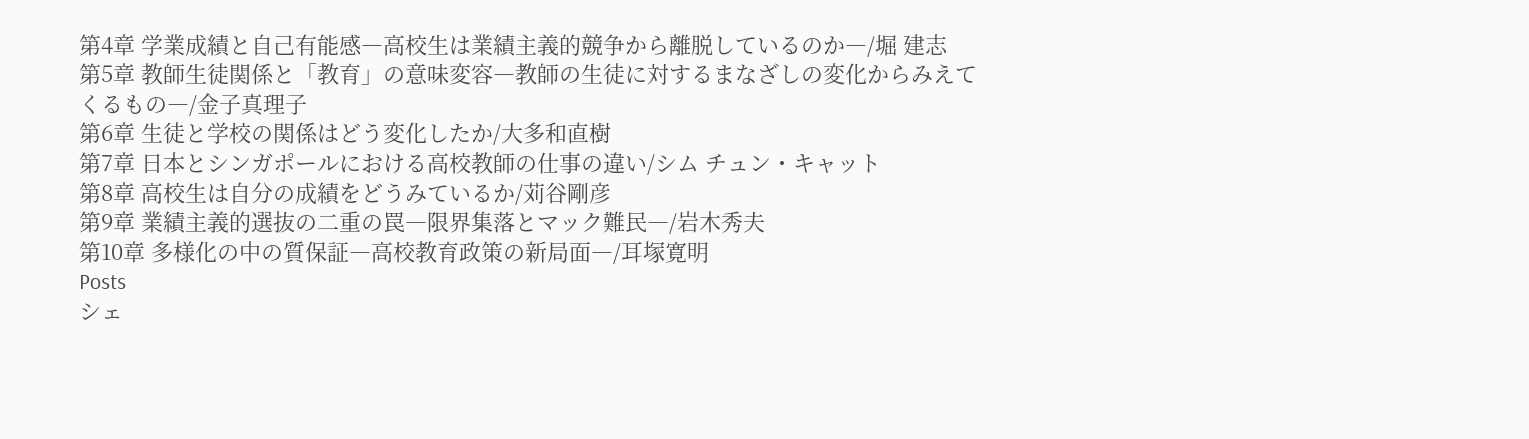第4章 学業成績と自己有能感―高校生は業績主義的競争から離脱しているのか―/堀 建志
第5章 教師生徒関係と「教育」の意味変容―教師の生徒に対するまなざしの変化からみえてくるもの―/金子真理子
第6章 生徒と学校の関係はどう変化したか/大多和直樹
第7章 日本とシンガポールにおける高校教師の仕事の違い/シム チュン・キャット
第8章 高校生は自分の成績をどうみているか/苅谷剛彦
第9章 業績主義的選抜の二重の罠―限界集落とマック難民―/岩木秀夫
第10章 多様化の中の質保証―高校教育政策の新局面―/耳塚寛明
Posts
シェ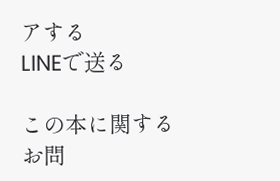アする
LINEで送る

この本に関するお問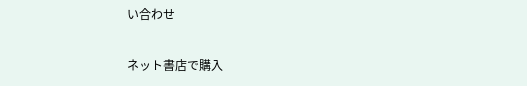い合わせ

ネット書店で購入